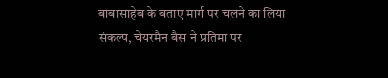बाबासाहेब के बताए मार्ग पर चलने का लिया संकल्प, चेयरमैन बैस ने प्रतिमा पर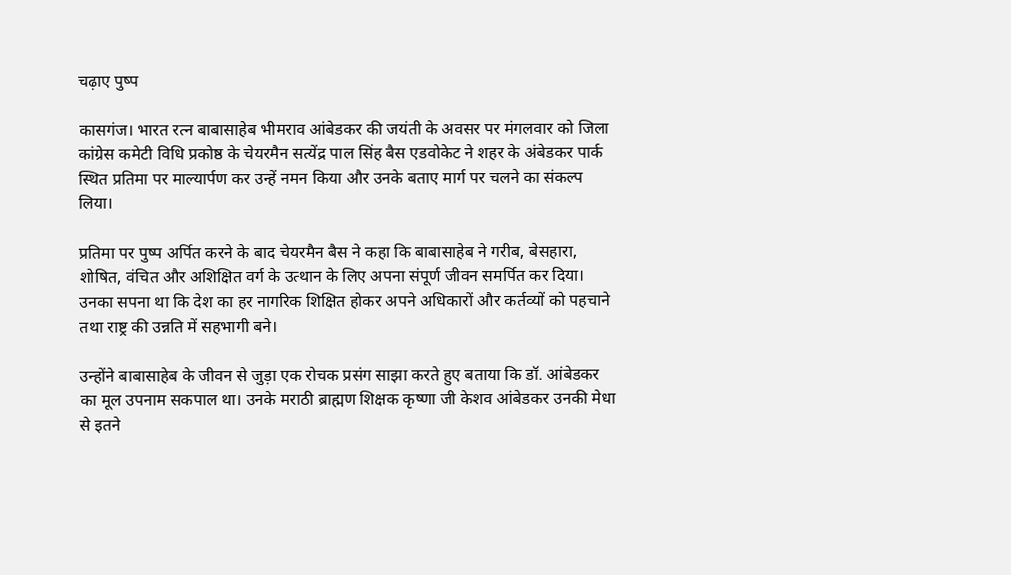चढ़ाए पुष्प

कासगंज। भारत रत्न बाबासाहेब भीमराव आंबेडकर की जयंती के अवसर पर मंगलवार को जिला कांग्रेस कमेटी विधि प्रकोष्ठ के चेयरमैन सत्येंद्र पाल सिंह बैस एडवोकेट ने शहर के अंबेडकर पार्क स्थित प्रतिमा पर माल्यार्पण कर उन्हें नमन किया और उनके बताए मार्ग पर चलने का संकल्प लिया।

प्रतिमा पर पुष्प अर्पित करने के बाद चेयरमैन बैस ने कहा कि बाबासाहेब ने गरीब, बेसहारा, शोषित, वंचित और अशिक्षित वर्ग के उत्थान के लिए अपना संपूर्ण जीवन समर्पित कर दिया। उनका सपना था कि देश का हर नागरिक शिक्षित होकर अपने अधिकारों और कर्तव्यों को पहचाने तथा राष्ट्र की उन्नति में सहभागी बने।

उन्होंने बाबासाहेब के जीवन से जुड़ा एक रोचक प्रसंग साझा करते हुए बताया कि डॉ. आंबेडकर का मूल उपनाम सकपाल था। उनके मराठी ब्राह्मण शिक्षक कृष्णा जी केशव आंबेडकर उनकी मेधा से इतने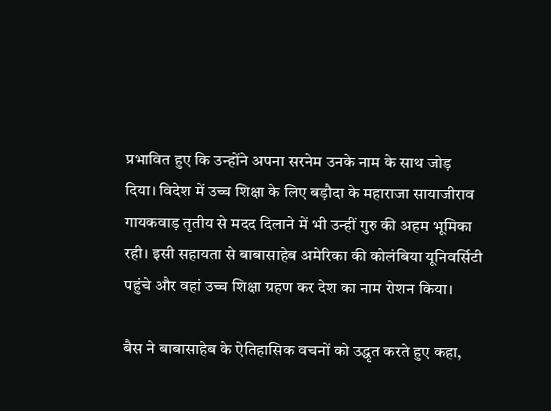प्रभावित हुए कि उन्होंने अपना सरनेम उनके नाम के साथ जोड़ दिया। विदेश में उच्च शिक्षा के लिए बड़ौदा के महाराजा सायाजीराव गायकवाड़ तृतीय से मदद दिलाने में भी उन्हीं गुरु की अहम भूमिका रही। इसी सहायता से बाबासाहेब अमेरिका की कोलंबिया यूनिवर्सिटी पहुंचे और वहां उच्च शिक्षा ग्रहण कर देश का नाम रोशन किया।

बैस ने बाबासाहेब के ऐतिहासिक वचनों को उद्धृत करते हुए कहा,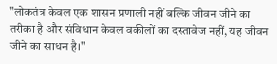"लोकतंत्र केवल एक शासन प्रणाली नहीं बल्कि जीवन जीने का तरीका है और संविधान केवल वकीलों का दस्तावेज नहीं, यह जीवन जीने का साधन है।"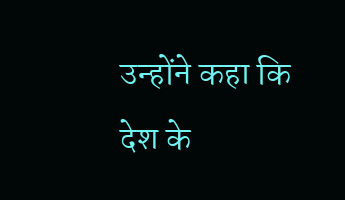उन्होंने कहा कि देश के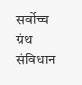सर्वोच्च ग्रंथ संविधान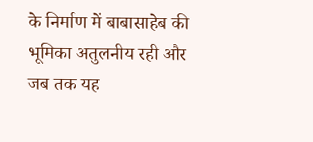के निर्माण में बाबासाहेब की भूमिका अतुलनीय रही और जब तक यह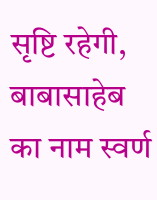सृष्टि रहेगी, बाबासाहेब का नाम स्वर्ण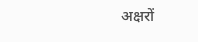अक्षरों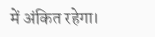में अंकित रहेगा।